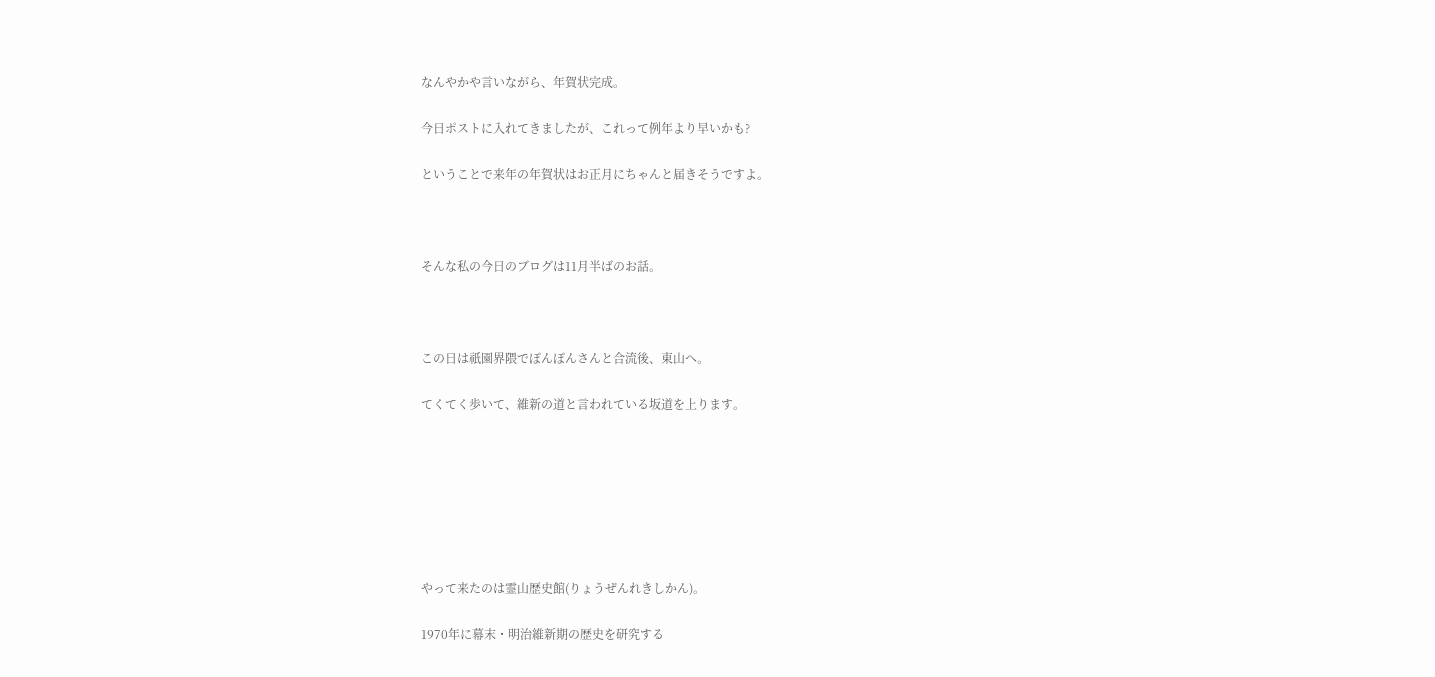なんやかや言いながら、年賀状完成。

今日ポストに入れてきましたが、これって例年より早いかも?

ということで来年の年賀状はお正月にちゃんと届きそうですよ。



そんな私の今日のブログは11月半ばのお話。



この日は祇園界隈でぽんぽんさんと合流後、東山へ。

てくてく歩いて、維新の道と言われている坂道を上ります。







やって来たのは霊山歴史館(りょうぜんれきしかん)。

1970年に幕末・明治維新期の歴史を研究する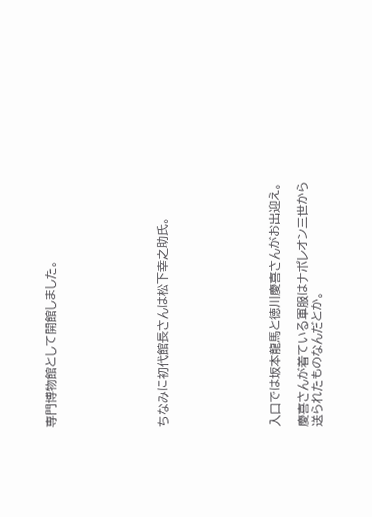専門博物館として開館しました。







ちなみに初代館長さんは松下幸之助氏。







入口では坂本龍馬と徳川慶喜さんがお出迎え。

慶喜さんが着ている軍服はナポレオン三世から送られたものなんだとか。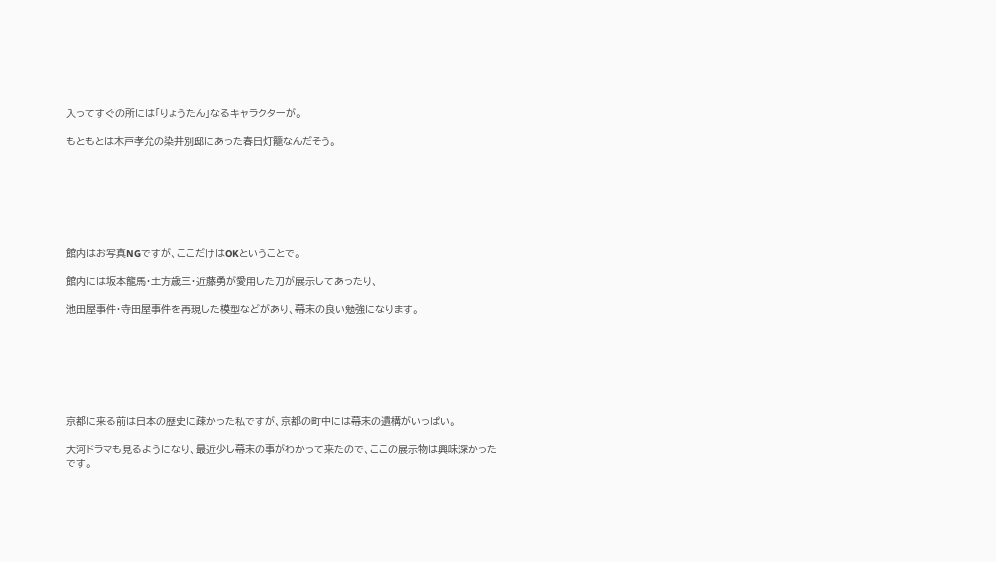入ってすぐの所には「りょうたん」なるキャラクターが。

もともとは木戸孝允の染井別邸にあった春日灯籠なんだそう。







館内はお写真NGですが、ここだけはOKということで。

館内には坂本龍馬・土方歳三・近藤勇が愛用した刀が展示してあったり、

池田屋事件・寺田屋事件を再現した模型などがあり、幕末の良い勉強になります。







京都に来る前は日本の歴史に疎かった私ですが、京都の町中には幕末の遺構がいっぱい。

大河ドラマも見るようになり、最近少し幕末の事がわかって来たので、ここの展示物は興味深かったです。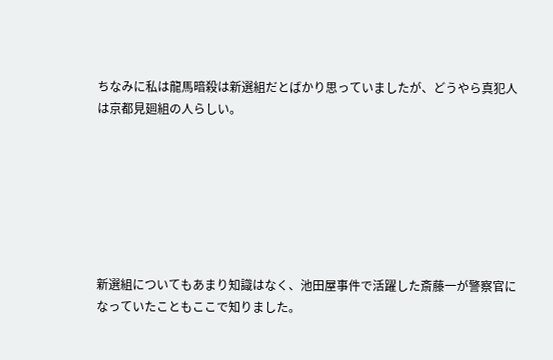ちなみに私は龍馬暗殺は新選組だとばかり思っていましたが、どうやら真犯人は京都見廻組の人らしい。







新選組についてもあまり知識はなく、池田屋事件で活躍した斎藤一が警察官になっていたこともここで知りました。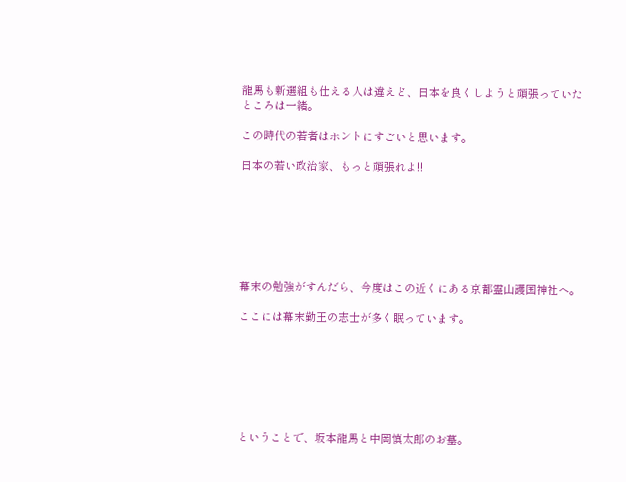龍馬も新選組も仕える人は違えど、日本を良くしようと頑張っていたところは一緒。

この時代の若者はホントにすごいと思います。

日本の若い政治家、もっと頑張れよ!!







幕末の勉強がすんだら、今度はこの近くにある京都霊山護国神社へ。

ここには幕末勤王の志士が多く眠っています。







ということで、坂本龍馬と中岡慎太郎のお墓。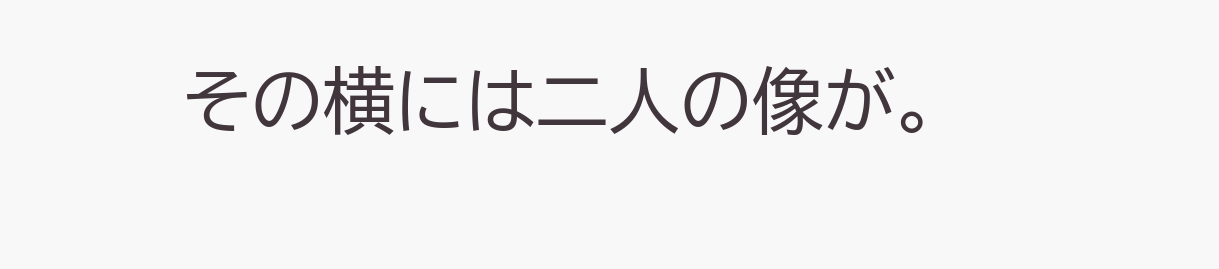その横には二人の像が。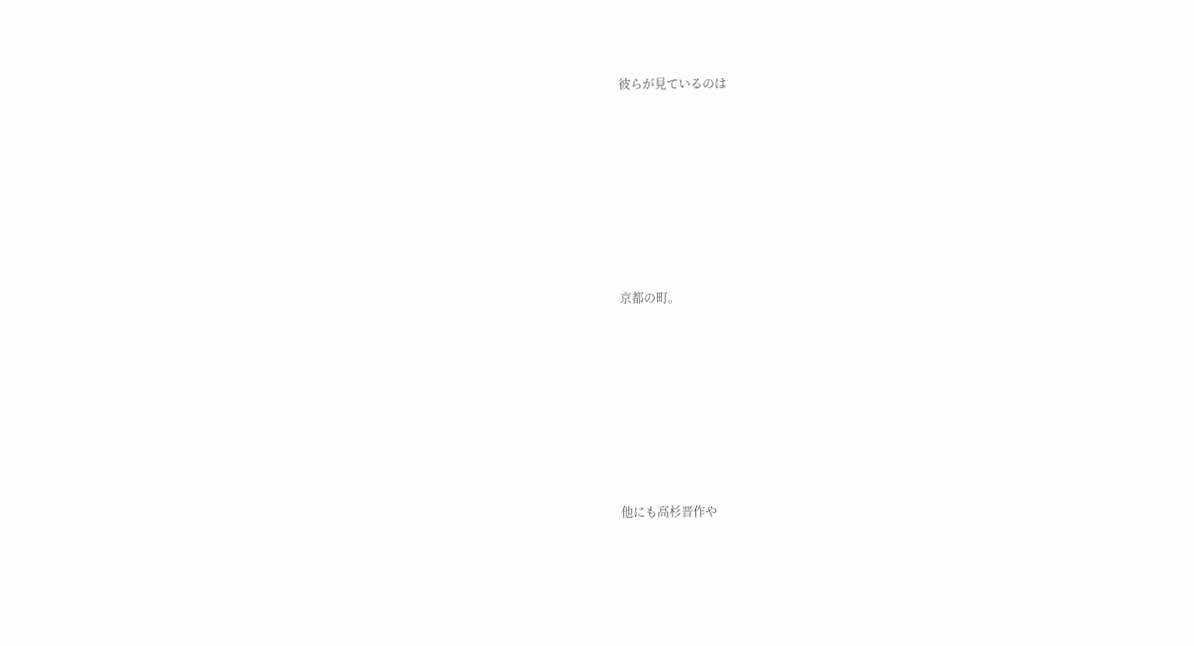彼らが見ているのは







京都の町。







他にも高杉晋作や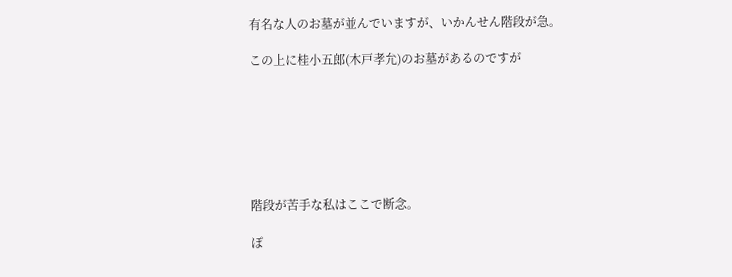有名な人のお墓が並んでいますが、いかんせん階段が急。

この上に桂小五郎(木戸孝允)のお墓があるのですが







階段が苦手な私はここで断念。

ぽ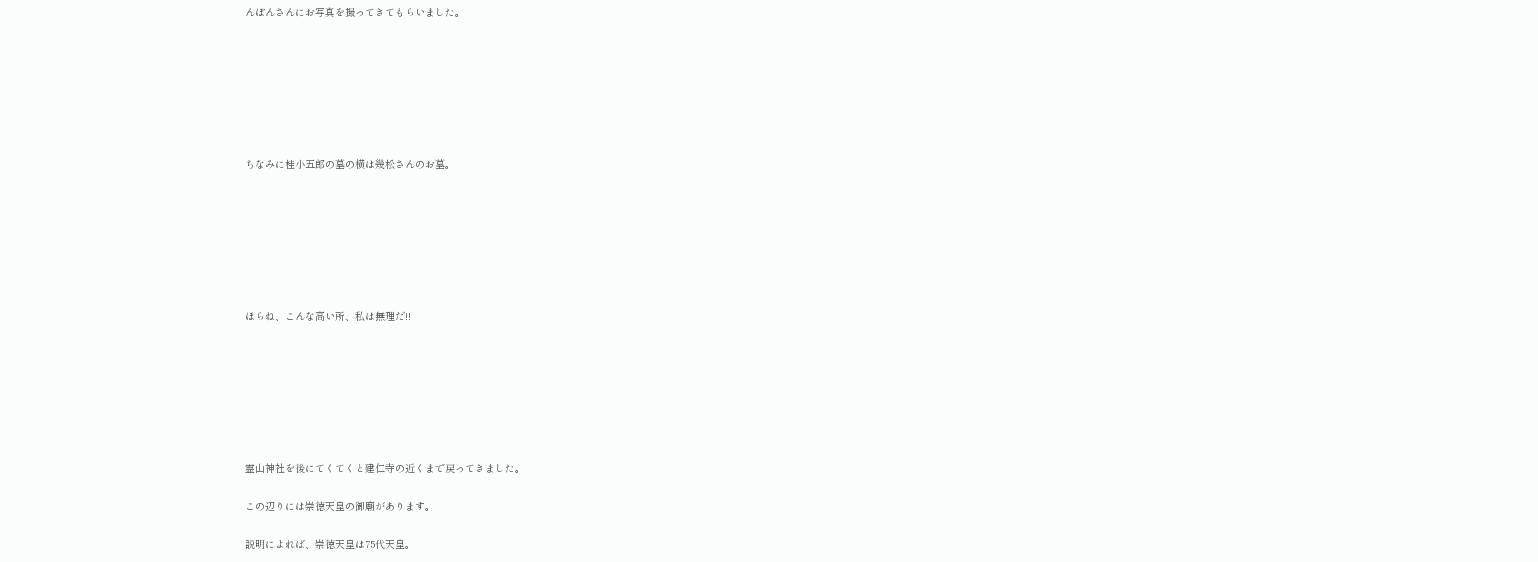んぽんさんにお写真を撮ってきてもらいました。







ちなみに桂小五郎の墓の横は幾松さんのお墓。







ほらね、こんな高い所、私は無理だ!!







霊山神社を後にてくてくと建仁寺の近くまで戻ってきました。

この辺りには崇徳天皇の御廟があります。

説明によれば、崇徳天皇は75代天皇。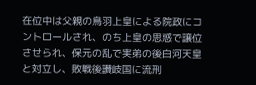在位中は父親の鳥羽上皇による院政にコントロールされ、のち上皇の思惑で譲位させられ、保元の乱で実弟の後白河天皇と対立し、敗戦後讃岐国に流刑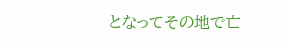となってその地で亡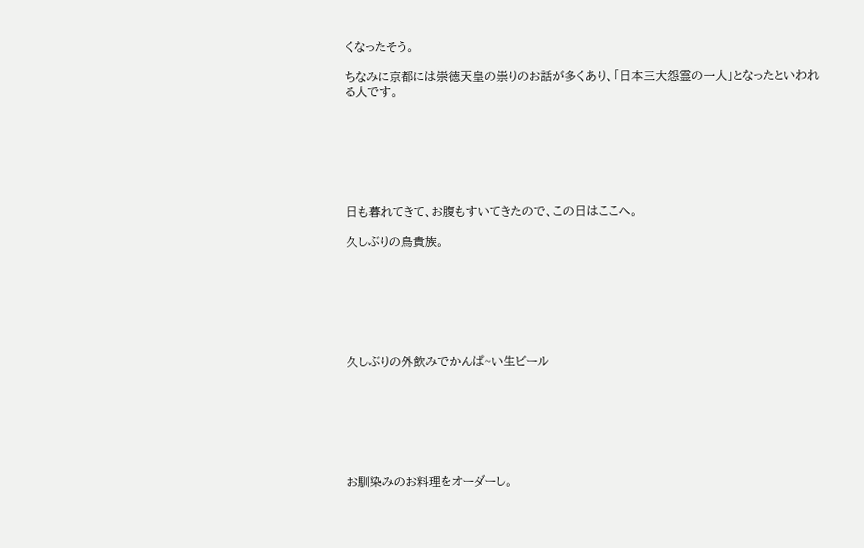くなったそう。

ちなみに京都には崇徳天皇の祟りのお話が多くあり、「日本三大怨霊の一人」となったといわれる人です。







日も暮れてきて、お腹もすいてきたので、この日はここへ。

久しぶりの鳥貴族。







久しぶりの外飲みでかんぱ~い生ビール







お馴染みのお料理をオーダーし。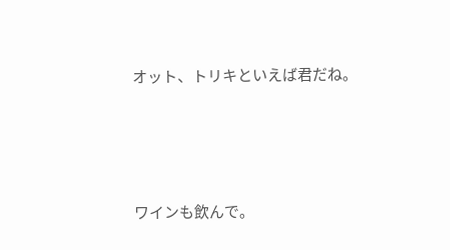オット、トリキといえば君だね。







ワインも飲んで。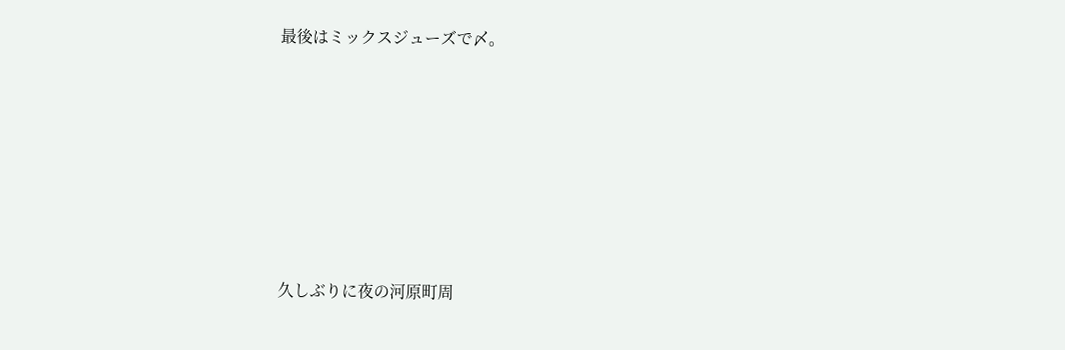最後はミックスジューズで〆。







久しぶりに夜の河原町周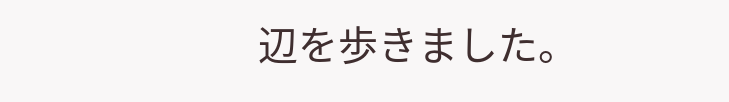辺を歩きました。